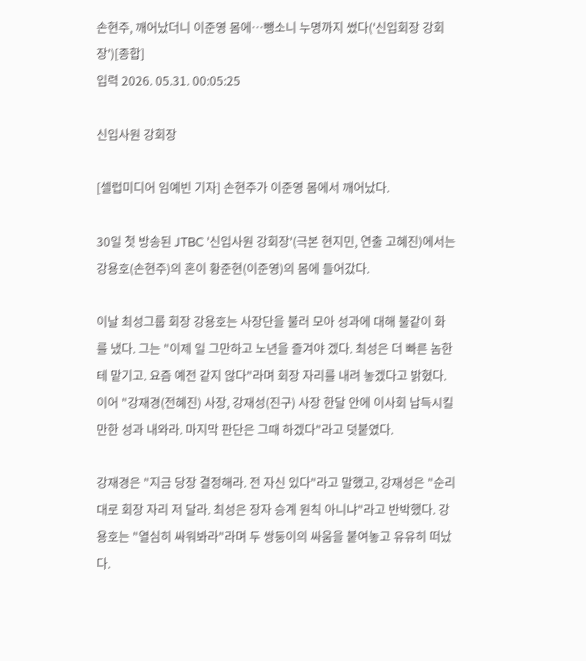손현주, 깨어났더니 이준영 몸에…뺑소니 누명까지 썼다('신입회장 강회장')[종합]
입력 2026. 05.31. 00:05:25

신입사원 강회장

[셀럽미디어 임예빈 기자] 손현주가 이준영 몸에서 깨어났다.

30일 첫 방송된 JTBC '신입사원 강회장'(극본 현지민, 연출 고혜진)에서는 강용호(손현주)의 혼이 황준현(이준영)의 몸에 들어갔다.

이날 최성그룹 회장 강용호는 사장단을 불러 모아 성과에 대해 불같이 화를 냈다. 그는 "이제 일 그만하고 노년을 즐겨야 겠다. 최성은 더 빠른 놈한테 맡기고. 요즘 예전 같지 않다"라며 회장 자리를 내려 놓겠다고 밝혔다. 이어 "강재경(전혜진) 사장, 강재성(진구) 사장 한달 안에 이사회 납득시킬 만한 성과 내와라. 마지막 판단은 그때 하겠다"라고 덧붙였다.

강재경은 "지금 당장 결정해라. 전 자신 있다"라고 말했고, 강재성은 "순리대로 회장 자리 저 달라. 최성은 장자 승계 원칙 아니냐"라고 반박했다. 강용호는 "열심히 싸워봐라"라며 두 쌍둥이의 싸움을 붙여놓고 유유히 떠났다.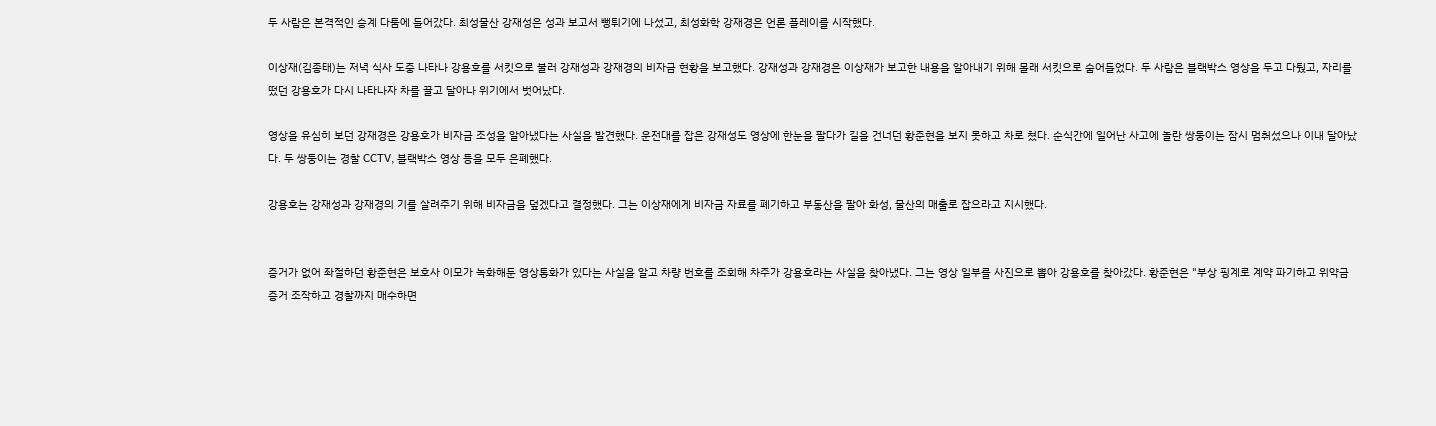두 사람은 본격적인 승계 다툼에 들어갔다. 최성물산 강재성은 성과 보고서 뻥튀기에 나섰고, 최성화학 강재경은 언론 플레이를 시작했다.

이상재(김종태)는 저녁 식사 도중 나타나 강용호를 서킷으로 불러 강재성과 강재경의 비자금 현황을 보고했다. 강재성과 강재경은 이상재가 보고한 내용을 알아내기 위해 몰래 서킷으로 숨어들었다. 두 사람은 블랙박스 영상을 두고 다퉜고, 자리를 떴던 강용호가 다시 나타나자 차를 끌고 달아나 위기에서 벗어났다.

영상을 유심히 보던 강재경은 강용호가 비자금 조성을 알아냈다는 사실을 발견했다. 운전대를 잡은 강재성도 영상에 한눈을 팔다가 길을 건너던 황준현을 보지 못하고 차로 쳤다. 순식간에 일어난 사고에 놀란 쌍둥이는 잠시 멈춰섰으나 이내 달아났다. 두 쌍둥이는 경찰 CCTV, 블랙박스 영상 등을 모두 은폐했다.

강용호는 강재성과 강재경의 기를 살려주기 위해 비자금을 덮겠다고 결정했다. 그는 이상재에게 비자금 자료를 폐기하고 부동산을 팔아 화성, 물산의 매출로 잡으라고 지시했다.


증거가 없어 좌절하던 황준현은 보호사 이모가 녹화해둔 영상통화가 있다는 사실을 알고 차량 번호를 조회해 차주가 강용호라는 사실을 찾아냈다. 그는 영상 일부를 사진으로 뽑아 강용호를 찾아갔다. 황준현은 "부상 핑계로 계약 파기하고 위약금 증거 조작하고 경찰까지 매수하면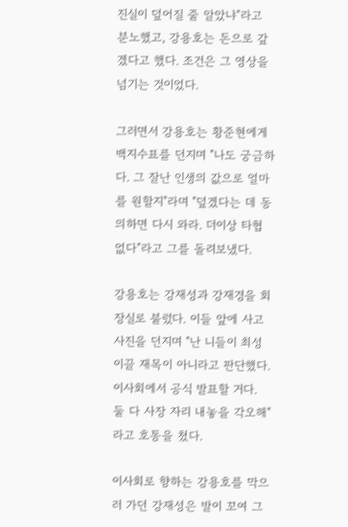진실이 덮어질 줄 알았냐"라고 분노했고, 강용호는 돈으로 갚겠다고 했다. 조건은 그 영상을 넘기는 것이었다.

그러면서 강용호는 황준현에게 백지수표를 던지며 "나도 궁금하다. 그 잘난 인생의 값으로 얼마를 원할지"라며 "덮겠다는 데 동의하면 다시 와라. 더이상 타협 없다"라고 그를 돌려보냈다.

강용호는 강재성과 강재경을 회장실로 불렀다. 이들 앞에 사고 사진을 던지며 "난 니들이 최성 이끌 재목이 아니라고 판단했다. 이사회에서 공식 발표할 거다. 둘 다 사장 자리 내놓을 각오해"라고 호통을 쳤다.

이사회로 향하는 강용호를 막으러 가던 강재성은 발이 꼬여 그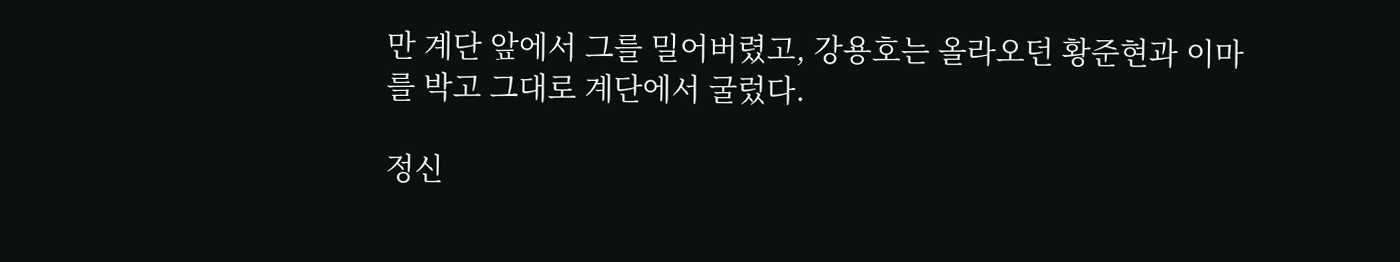만 계단 앞에서 그를 밀어버렸고, 강용호는 올라오던 황준현과 이마를 박고 그대로 계단에서 굴렀다.

정신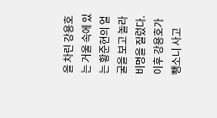을 차린 강용호는 거울 속에 있는 황준현의 얼굴을 보고 놀라 비명을 질렀다. 이후 강용호가 뺑소니 사고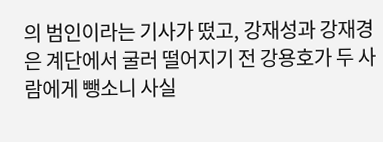의 범인이라는 기사가 떴고, 강재성과 강재경은 계단에서 굴러 떨어지기 전 강용호가 두 사람에게 뺑소니 사실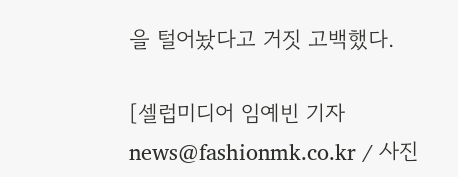을 털어놨다고 거짓 고백했다.

[셀럽미디어 임예빈 기자 news@fashionmk.co.kr / 사진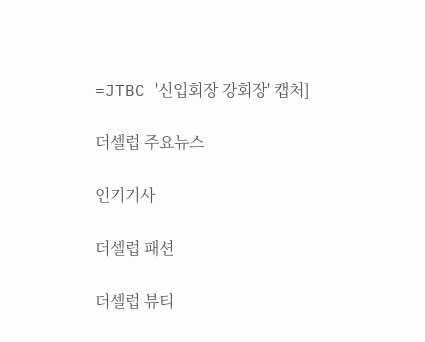=JTBC '신입회장 강회장' 캡처]

더셀럽 주요뉴스

인기기사

더셀럽 패션

더셀럽 뷰티